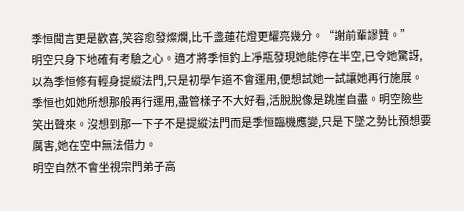季恒聞言更是歡喜,笑容愈發燦爛,比千盞蓮花燈更耀亮幾分。“謝前輩謬贊。”
明空只身下地確有考驗之心。適才將季恒釣上凈瓶發現她能停在半空,已令她驚訝,以為季恒修有輕身提縱法門,只是初學乍道不會運用,便想試她一試讓她再行施展。
季恒也如她所想那般再行運用,盡管樣子不大好看,活脫脫像是跳崖自盡。明空險些笑出聲來。沒想到那一下子不是提縱法門而是季恒臨機應變,只是下墜之勢比預想要厲害,她在空中無法借力。
明空自然不會坐視宗門弟子高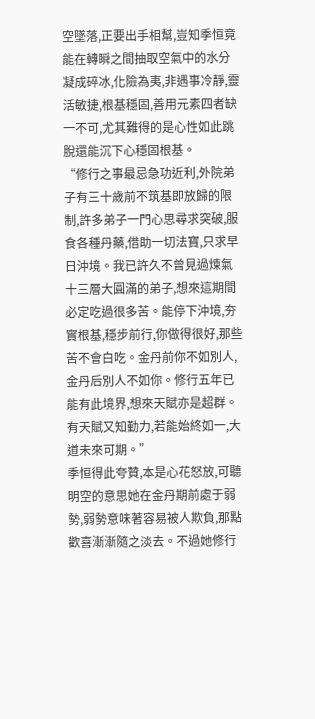空墜落,正要出手相幫,豈知季恒竟能在轉瞬之間抽取空氣中的水分凝成碎冰,化險為夷,非遇事冷靜,靈活敏捷,根基穩固,善用元素四者缺一不可,尤其難得的是心性如此跳脫還能沉下心穩固根基。
“修行之事最忌急功近利,外院弟子有三十歲前不筑基即放歸的限制,許多弟子一門心思尋求突破,服食各種丹藥,借助一切法寶,只求早日沖境。我已許久不曾見過煉氣十三層大圓滿的弟子,想來這期間必定吃過很多苦。能停下沖境,夯實根基,穩步前行,你做得很好,那些苦不會白吃。金丹前你不如別人,金丹后別人不如你。修行五年已能有此境界,想來天賦亦是超群。有天賦又知勤力,若能始終如一,大道未來可期。”
季恒得此夸贊,本是心花怒放,可聽明空的意思她在金丹期前處于弱勢,弱勢意味著容易被人欺負,那點歡喜漸漸隨之淡去。不過她修行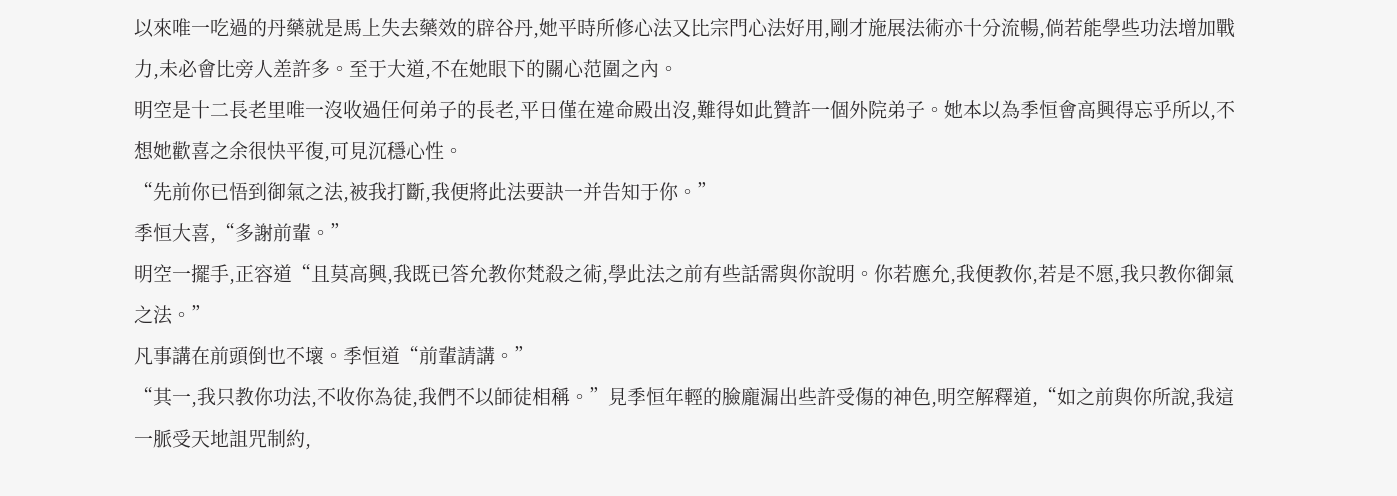以來唯一吃過的丹藥就是馬上失去藥效的辟谷丹,她平時所修心法又比宗門心法好用,剛才施展法術亦十分流暢,倘若能學些功法增加戰力,未必會比旁人差許多。至于大道,不在她眼下的關心范圍之內。
明空是十二長老里唯一沒收過任何弟子的長老,平日僅在違命殿出沒,難得如此贊許一個外院弟子。她本以為季恒會高興得忘乎所以,不想她歡喜之余很快平復,可見沉穩心性。
“先前你已悟到御氣之法,被我打斷,我便將此法要訣一并告知于你。”
季恒大喜,“多謝前輩。”
明空一擺手,正容道“且莫高興,我既已答允教你梵殺之術,學此法之前有些話需與你說明。你若應允,我便教你,若是不愿,我只教你御氣之法。”
凡事講在前頭倒也不壞。季恒道“前輩請講。”
“其一,我只教你功法,不收你為徒,我們不以師徒相稱。”見季恒年輕的臉龐漏出些許受傷的神色,明空解釋道,“如之前與你所說,我這一脈受天地詛咒制約,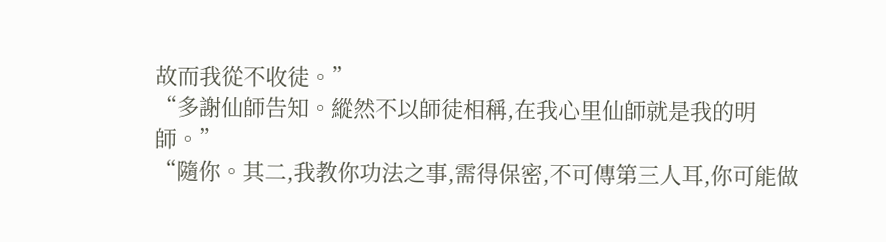故而我從不收徒。”
“多謝仙師告知。縱然不以師徒相稱,在我心里仙師就是我的明師。”
“隨你。其二,我教你功法之事,需得保密,不可傳第三人耳,你可能做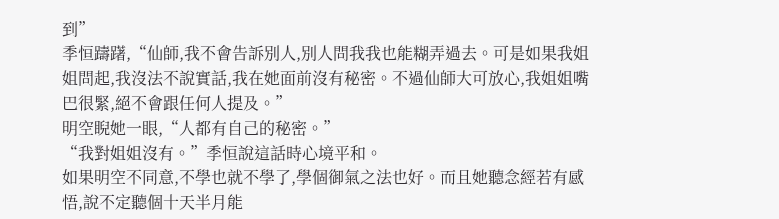到”
季恒躊躇,“仙師,我不會告訴別人,別人問我我也能糊弄過去。可是如果我姐姐問起,我沒法不說實話,我在她面前沒有秘密。不過仙師大可放心,我姐姐嘴巴很緊,絕不會跟任何人提及。”
明空睨她一眼,“人都有自己的秘密。”
“我對姐姐沒有。”季恒說這話時心境平和。
如果明空不同意,不學也就不學了,學個御氣之法也好。而且她聽念經若有感悟,說不定聽個十天半月能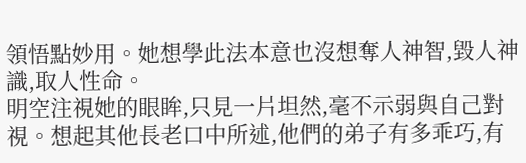領悟點妙用。她想學此法本意也沒想奪人神智,毀人神識,取人性命。
明空注視她的眼眸,只見一片坦然,毫不示弱與自己對視。想起其他長老口中所述,他們的弟子有多乖巧,有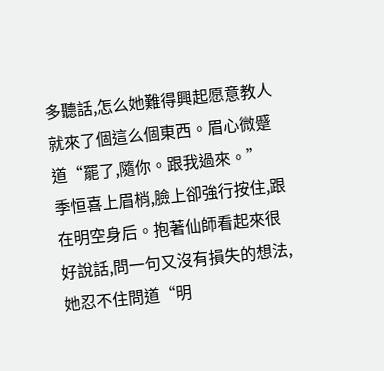多聽話,怎么她難得興起愿意教人就來了個這么個東西。眉心微蹙道“罷了,隨你。跟我過來。”
季恒喜上眉梢,臉上卻強行按住,跟在明空身后。抱著仙師看起來很好說話,問一句又沒有損失的想法,她忍不住問道“明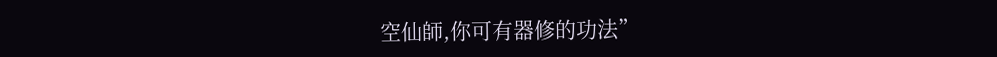空仙師,你可有器修的功法”